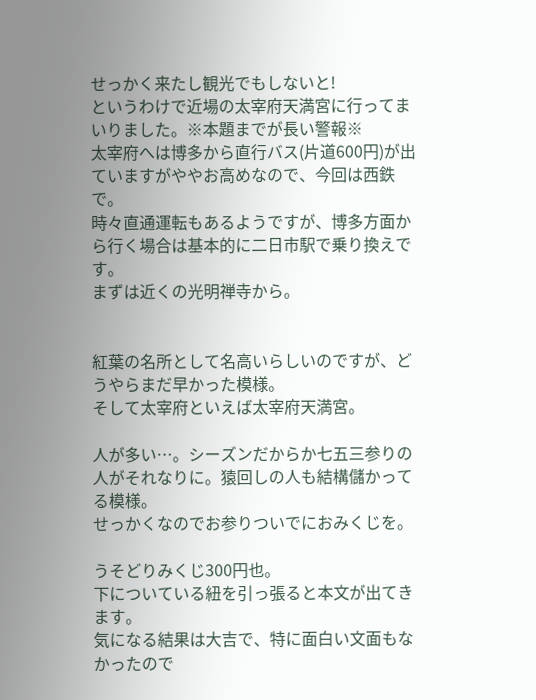せっかく来たし観光でもしないと!
というわけで近場の太宰府天満宮に行ってまいりました。※本題までが長い警報※
太宰府へは博多から直行バス(片道600円)が出ていますがややお高めなので、今回は西鉄で。
時々直通運転もあるようですが、博多方面から行く場合は基本的に二日市駅で乗り換えです。
まずは近くの光明禅寺から。


紅葉の名所として名高いらしいのですが、どうやらまだ早かった模様。
そして太宰府といえば太宰府天満宮。

人が多い…。シーズンだからか七五三参りの人がそれなりに。猿回しの人も結構儲かってる模様。
せっかくなのでお参りついでにおみくじを。

うそどりみくじ300円也。
下についている紐を引っ張ると本文が出てきます。
気になる結果は大吉で、特に面白い文面もなかったので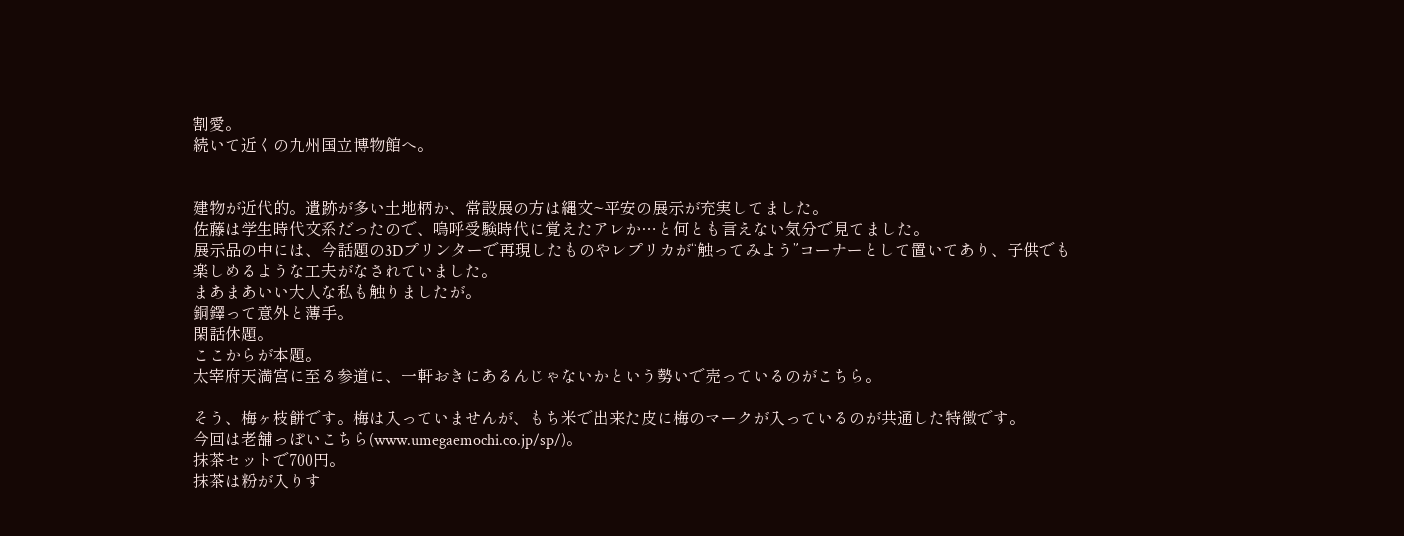割愛。
続いて近くの九州国立博物館へ。


建物が近代的。遺跡が多い土地柄か、常設展の方は縄文~平安の展示が充実してました。
佐藤は学生時代文系だったので、嗚呼受験時代に覚えたアレか…と何とも言えない気分で見てました。
展示品の中には、今話題の3Dプリンターで再現したものやレプリカが“触ってみよう”コーナーとして置いてあり、子供でも楽しめるような工夫がなされていました。
まあまあいい大人な私も触りましたが。
銅鐸って意外と薄手。
閑話休題。
ここからが本題。
太宰府天満宮に至る参道に、一軒おきにあるんじゃないかという勢いで売っているのがこちら。

そう、梅ヶ枝餅です。梅は入っていませんが、もち米で出来た皮に梅のマークが入っているのが共通した特徴です。
今回は老舗っぽいこちら(www.umegaemochi.co.jp/sp/)。
抹茶セットで700円。
抹茶は粉が入りす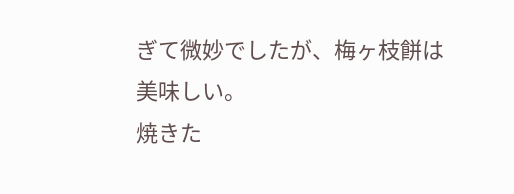ぎて微妙でしたが、梅ヶ枝餅は美味しい。
焼きた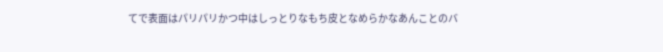てで表面はパリパリかつ中はしっとりなもち皮となめらかなあんことのバ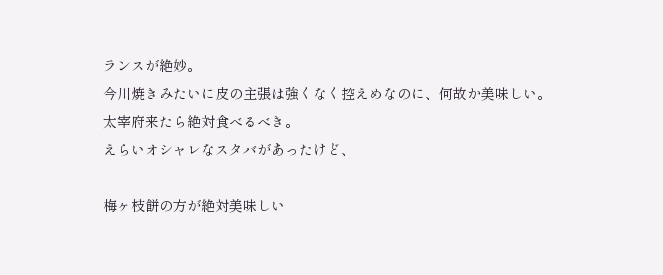ランスが絶妙。
今川焼きみたいに皮の主張は強くなく控えめなのに、何故か美味しい。
太宰府来たら絶対食べるべき。
えらいオシャレなスタバがあったけど、

梅ヶ枝餅の方が絶対美味しい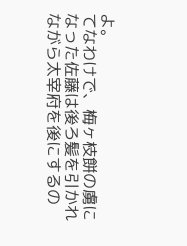よ。
てなわけで、梅ヶ枝餅の虜になった佐藤は後ろ髪を引かれながら太宰府を後にするの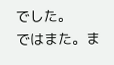でした。
ではまた。ま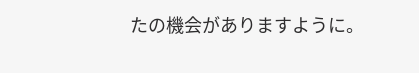たの機会がありますように。